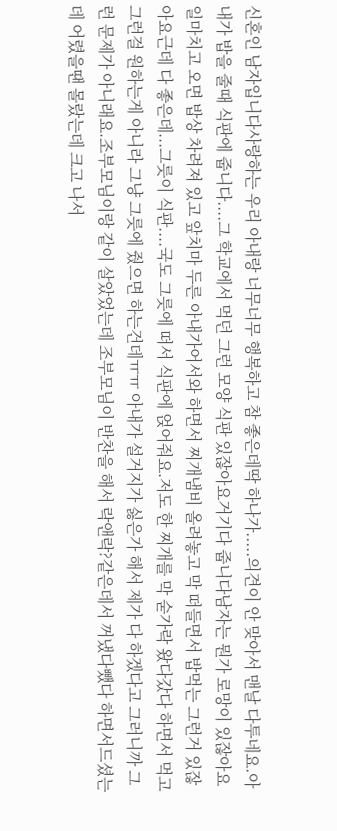신혼인 남자입니다사랑하는 우리 아내랑 너무너무 행복하고 참 좋은데딱 하나가.....의견이 안 맞아서 맨날 다투네요.아내가 밥을 줄때 식판에 줍니다....그 학교에서 먹던 그런 모양 식판 있잖아요거기다 줍니다남자는 뭔가 로망이 있잖아요 일마치고 오면 밥상 차려져 있고 앞치마 두른 아내가어서와 하면서 찌개냄비 올려놓고 막 떠들면서 밥먹는 그런거 있잖아요근데 다 좋은데...그릇이 식판....국도 그릇에 떠서 식판에 얹어줘요.저도 한 찌개를 막 숟가락 왔다갔다 하면서 먹고 그런걸 원하는게 아니라 그냥 그릇에 줬으면 하는건데ㅠㅠ 아내가 설거지가 싫은가 해서 제가 다 하겠다고 그러니까 그런 문제가 아니래요.조부모님이랑 같이 살았었는데 조부모님이 반찬을 해서 락앤락?같은데서 꺼냈다뺐다 하면서드셨는데 어렸을땐 몰랐는데 크고 나서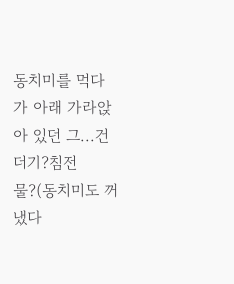동치미를 먹다가 아래 가라앉아 있던 그...건더기?침전물?(동치미도 꺼냈다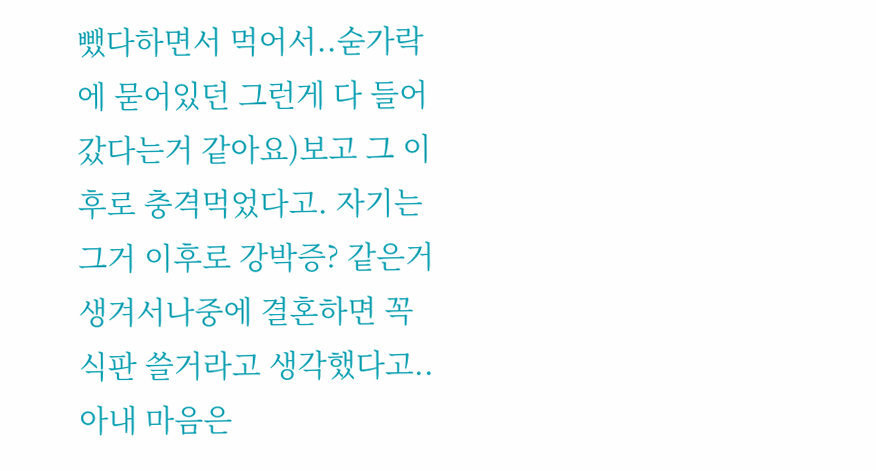뺐다하면서 먹어서..숟가락에 묻어있던 그런게 다 들어갔다는거 같아요)보고 그 이후로 충격먹었다고. 자기는 그거 이후로 강박증? 같은거 생겨서나중에 결혼하면 꼭 식판 쓸거라고 생각했다고..아내 마음은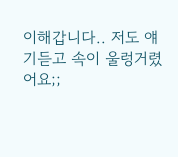이해갑니다.. 저도 얘기듣고 속이 울렁거렸어요;;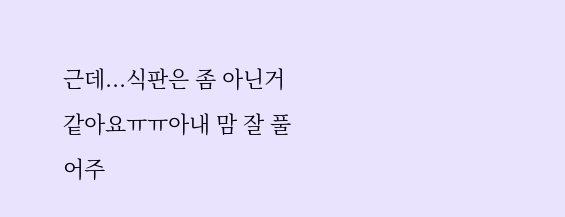근데...식판은 좀 아닌거 같아요ㅠㅠ아내 맘 잘 풀어주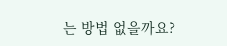는 방법 없을까요?